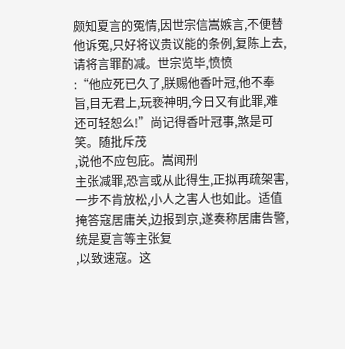颇知夏言的冤情,因世宗信嵩嫉言,不便替他诉冤,只好将议贵议能的条例,复陈上去,请将言罪酌减。世宗览毕,愤愤
:“他应死已久了,朕赐他香叶冠,他不奉旨,目无君上,玩亵神明,今日又有此罪,难
还可轻恕么!”尚记得香叶冠事,煞是可笑。随批斥茂
,说他不应包庇。嵩闻刑
主张减罪,恐言或从此得生,正拟再疏架害,一步不肯放松,小人之害人也如此。适值掩答寇居庸关,边报到京,遂奏称居庸告警,统是夏言等主张复
,以致速寇。这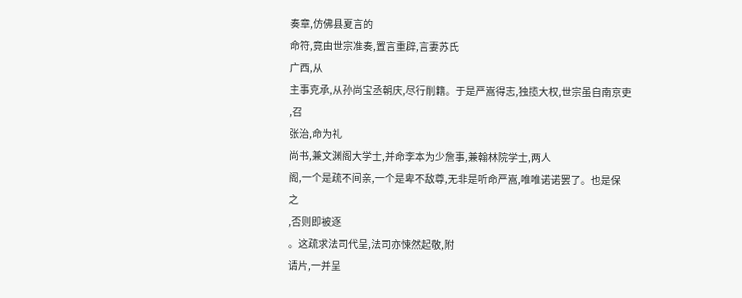奏章,仿佛县夏言的
命符,竟由世宗准奏,置言重辟,言妻苏氏
广西,从
主事克承,从孙尚宝丞朝庆,尽行削籍。于是严嵩得志,独揽大权,世宗虽自南京吏
,召
张治,命为礼
尚书,兼文渊阁大学士,并命李本为少詹事,兼翰林院学士,两人
阁,一个是疏不间亲,一个是卑不敌尊,无非是听命严嵩,唯唯诺诺罢了。也是保
之
,否则即被逐
。这疏求法司代呈,法司亦悚然起敬,附
请片,一并呈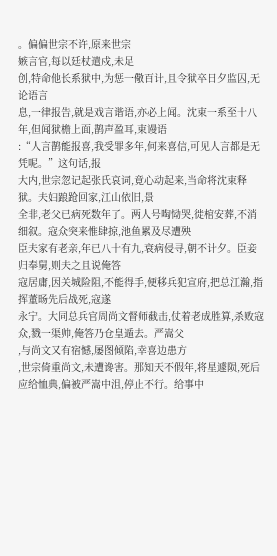。偏偏世宗不许,原来世宗
嫉言官,每以廷杖遣戍,未足
创,特命他长系狱中,为惩一儆百计,且令狱卒日夕监囚,无论语言
息,一律报告,就是戏言谐语,亦必上闻。沈束一系至十八年,但闻狱檐上面,鹊声盈耳,束谩语
:“人言鹊能报喜,我受罪多年,何来喜信,可见人言都是无凭呢。”这句话,报
大内,世宗忽记起张氏哀词,竟心动起来,当命将沈束释狱。夫妇踉跄回家,江山依旧,景
全非,老父已病死数年了。两人号啕恸哭,徙棺安葬,不消细叙。寇众突来惟肆掠,池鱼累及尽遭殃
臣夫家有老亲,年已八十有九,衰病侵寻,朝不计夕。臣妾
归奉舅,则夫之且说俺答
寇居庸,因关城险阻,不能得手,便移兵犯宣府,把总江瀚,指挥董旸先后战死,寇遂
永宁。大同总兵官周尚文督师截击,仗着老成胜算,杀败寇众,戮一渠帅,俺答乃仓皇遁去。严嵩父
,与尚文又有宿憾,屡图倾陷,幸喜边患方
,世宗倚重尚文,未遭谗害。那知天不假年,将星遽陨,死后应给恤典,偏被严嵩中沮,停止不行。给事中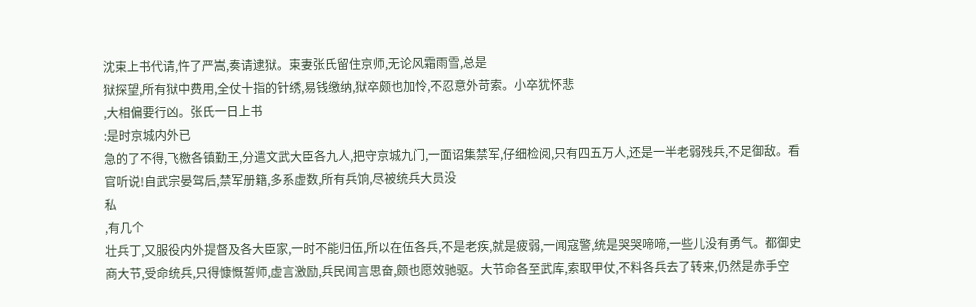沈束上书代请,忤了严嵩,奏请逮狱。束妻张氏留住京师,无论风霜雨雪,总是
狱探望,所有狱中费用,全仗十指的针绣,易钱缴纳,狱卒颇也加怜,不忍意外苛索。小卒犹怀悲
,大相偏要行凶。张氏一日上书
:是时京城内外已
急的了不得,飞檄各镇勤王,分遣文武大臣各九人,把守京城九门,一面诏集禁军,仔细检阅,只有四五万人,还是一半老弱残兵,不足御敌。看官听说!自武宗晏驾后,禁军册籍,多系虚数,所有兵饷,尽被统兵大员没
私
,有几个
壮兵丁,又服役内外提督及各大臣家,一时不能归伍,所以在伍各兵,不是老疾,就是疲弱,一闻寇警,统是哭哭啼啼,一些儿没有勇气。都御史商大节,受命统兵,只得慷慨誓师,虚言激励,兵民闻言思奋,颇也愿效驰驱。大节命各至武库,索取甲仗,不料各兵去了转来,仍然是赤手空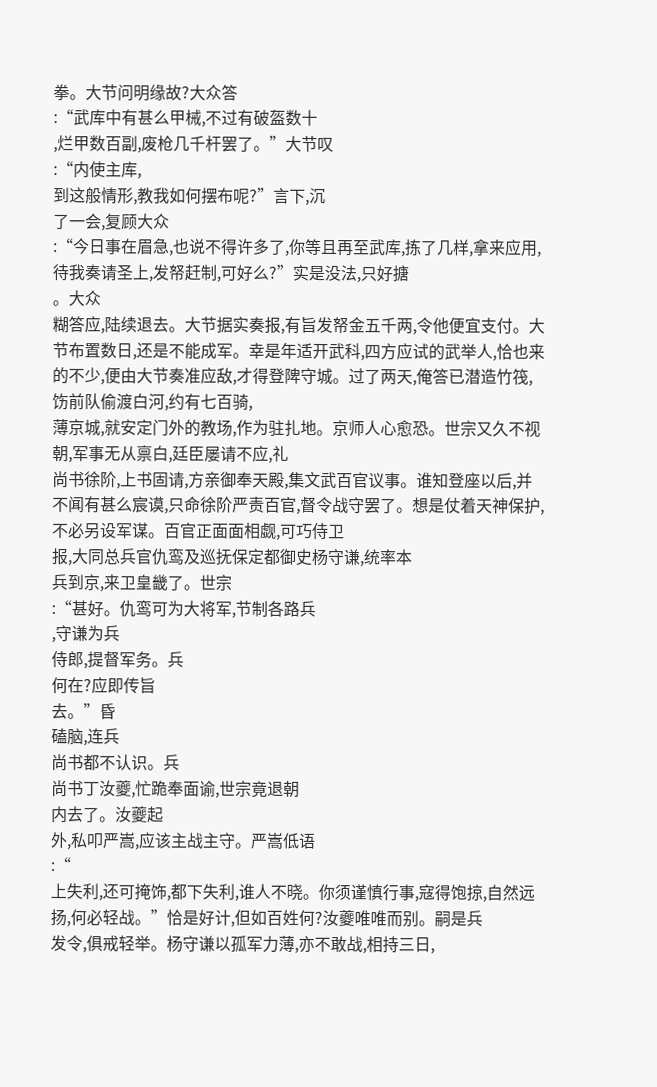拳。大节问明缘故?大众答
:“武库中有甚么甲械,不过有破盔数十
,烂甲数百副,废枪几千杆罢了。”大节叹
:“内使主库,
到这般情形,教我如何摆布呢?”言下,沉
了一会,复顾大众
:“今日事在眉急,也说不得许多了,你等且再至武库,拣了几样,拿来应用,待我奏请圣上,发帑赶制,可好么?”实是没法,只好搪
。大众
糊答应,陆续退去。大节据实奏报,有旨发帑金五千两,令他便宜支付。大节布置数日,还是不能成军。幸是年适开武科,四方应试的武举人,恰也来的不少,便由大节奏准应敌,才得登陴守城。过了两天,俺答已潜造竹筏,饬前队偷渡白河,约有七百骑,
薄京城,就安定门外的教场,作为驻扎地。京师人心愈恐。世宗又久不视朝,军事无从禀白,廷臣屡请不应,礼
尚书徐阶,上书固请,方亲御奉天殿,集文武百官议事。谁知登座以后,并不闻有甚么宸谟,只命徐阶严责百官,督令战守罢了。想是仗着天神保护,不必另设军谋。百官正面面相觑,可巧侍卫
报,大同总兵官仇鸾及巡抚保定都御史杨守谦,统率本
兵到京,来卫皇畿了。世宗
:“甚好。仇鸾可为大将军,节制各路兵
,守谦为兵
侍郎,提督军务。兵
何在?应即传旨
去。”昏
磕脑,连兵
尚书都不认识。兵
尚书丁汝夔,忙跪奉面谕,世宗竟退朝
内去了。汝夔起
外,私叩严嵩,应该主战主守。严嵩低语
:“
上失利,还可掩饰,都下失利,谁人不晓。你须谨慎行事,寇得饱掠,自然远扬,何必轻战。”恰是好计,但如百姓何?汝夔唯唯而别。嗣是兵
发令,俱戒轻举。杨守谦以孤军力薄,亦不敢战,相持三日,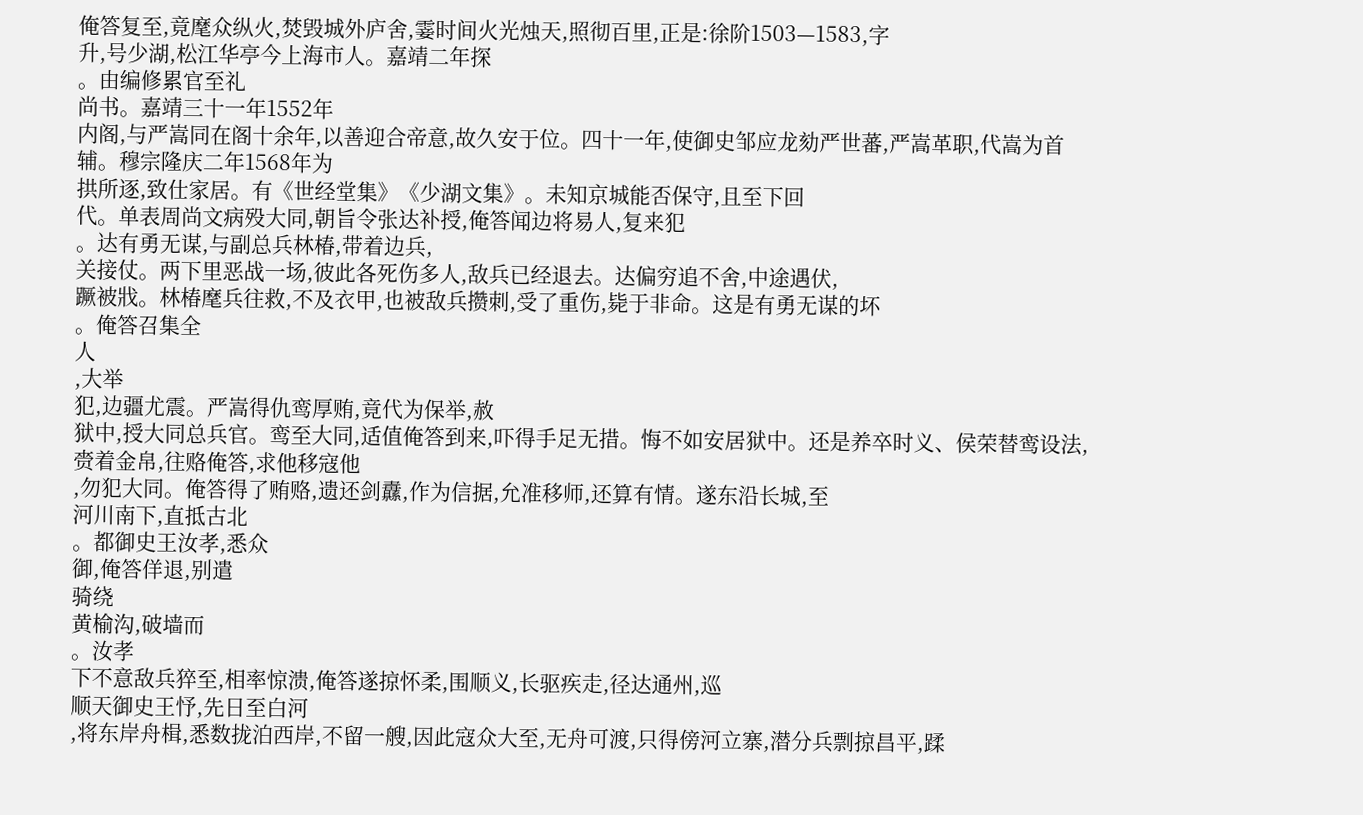俺答复至,竟麾众纵火,焚毁城外庐舍,霎时间火光烛天,照彻百里,正是:徐阶1503—1583,字
升,号少湖,松江华亭今上海市人。嘉靖二年探
。由编修累官至礼
尚书。嘉靖三十一年1552年
内阁,与严嵩同在阁十余年,以善迎合帝意,故久安于位。四十一年,使御史邹应龙劾严世蕃,严嵩革职,代嵩为首辅。穆宗隆庆二年1568年为
拱所逐,致仕家居。有《世经堂集》《少湖文集》。未知京城能否保守,且至下回
代。单表周尚文病殁大同,朝旨令张达补授,俺答闻边将易人,复来犯
。达有勇无谋,与副总兵林椿,带着边兵,
关接仗。两下里恶战一场,彼此各死伤多人,敌兵已经退去。达偏穷追不舍,中途遇伏,
蹶被戕。林椿麾兵往救,不及衣甲,也被敌兵攒刺,受了重伤,毙于非命。这是有勇无谋的坏
。俺答召集全
人
,大举
犯,边疆尤震。严嵩得仇鸾厚贿,竟代为保举,赦
狱中,授大同总兵官。鸾至大同,适值俺答到来,吓得手足无措。悔不如安居狱中。还是养卒时义、侯荣替鸾设法,赍着金帛,往赂俺答,求他移寇他
,勿犯大同。俺答得了贿赂,遗还剑纛,作为信据,允准移师,还算有情。遂东沿长城,至
河川南下,直抵古北
。都御史王汝孝,悉众
御,俺答佯退,别遣
骑绕
黄榆沟,破墙而
。汝孝
下不意敌兵猝至,相率惊溃,俺答遂掠怀柔,围顺义,长驱疾走,径达通州,巡
顺天御史王忬,先日至白河
,将东岸舟楫,悉数拢泊西岸,不留一艘,因此寇众大至,无舟可渡,只得傍河立寨,潜分兵剽掠昌平,蹂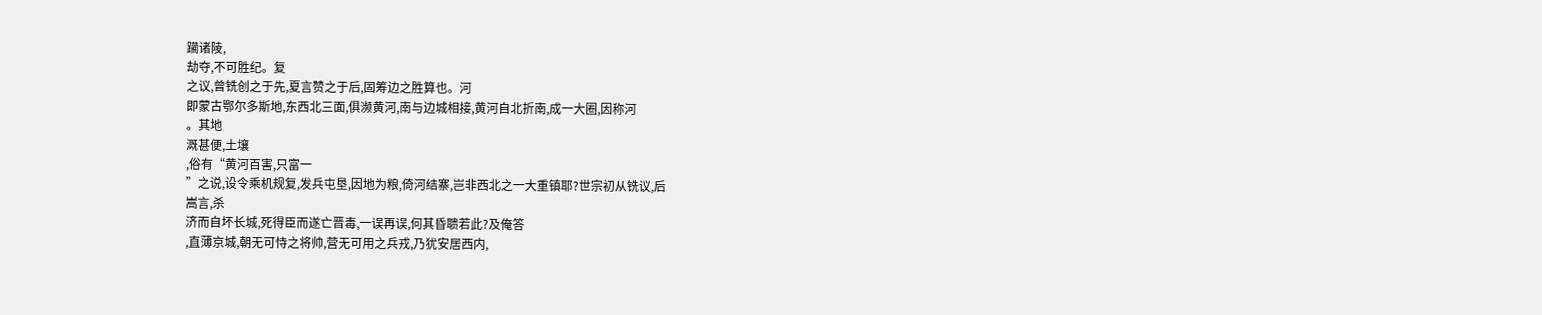躏诸陵,
劫夺,不可胜纪。复
之议,曾铣创之于先,夏言赞之于后,固筹边之胜算也。河
即蒙古鄂尔多斯地,东西北三面,俱濒黄河,南与边城相接,黄河自北折南,成一大圈,因称河
。其地
溉甚便,土壤
,俗有“黄河百害,只富一
”之说,设令乘机规复,发兵屯垦,因地为粮,倚河结寨,岂非西北之一大重镇耶?世宗初从铣议,后
嵩言,杀
济而自坏长城,死得臣而遂亡晋毒,一误再误,何其昏聩若此?及俺答
,直薄京城,朝无可恃之将帅,营无可用之兵戎,乃犹安居西内,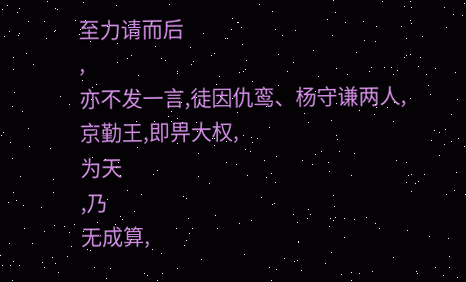至力请而后
,
亦不发一言,徒因仇鸾、杨守谦两人,
京勤王,即畀大权,
为天
,乃
无成算,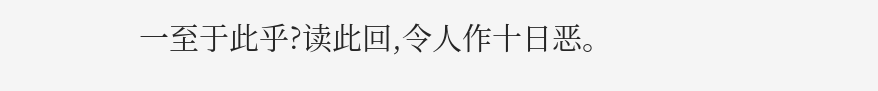一至于此乎?读此回,令人作十日恶。